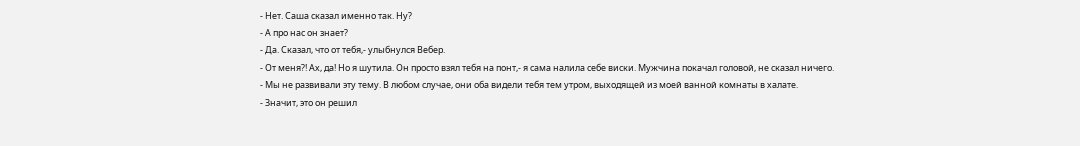- Нет. Саша сказал именно так. Ну?
- А про нас он знает?
- Да. Сказал, что от тебя,- улыбнулся Вебер.
- От меня?! Ах, да! Но я шутила. Он просто взял тебя на понт,- я сама налила себе виски. Мужчина покачал головой, не сказал ничего.
- Мы не развивали эту тему. В любом случае, они оба видели тебя тем утром, выходящей из моей ванной комнаты в халате.
- Значит, это он решил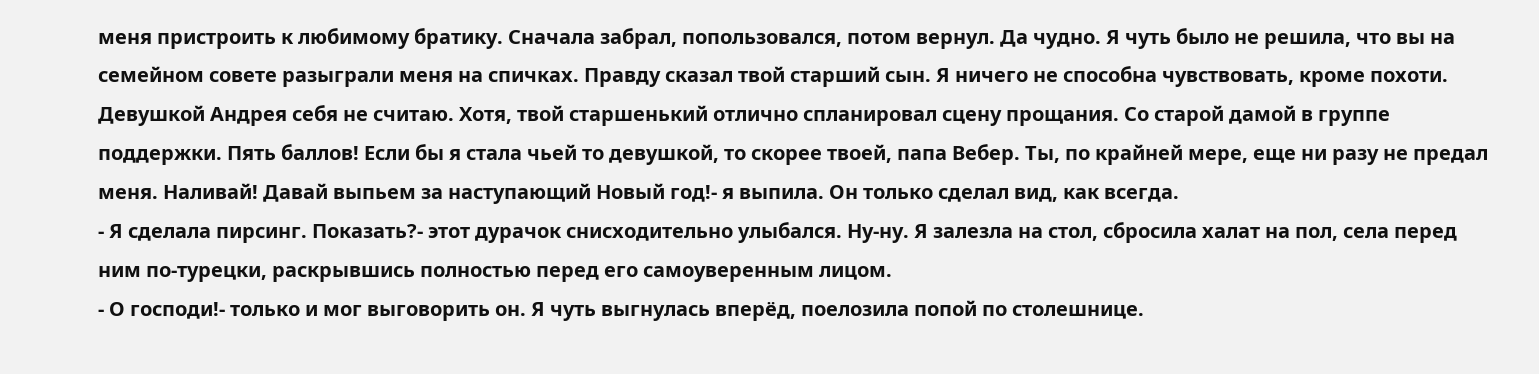меня пристроить к любимому братику. Сначала забрал, попользовался, потом вернул. Да чудно. Я чуть было не решила, что вы на семейном совете разыграли меня на спичках. Правду сказал твой старший сын. Я ничего не способна чувствовать, кроме похоти. Девушкой Андрея себя не считаю. Хотя, твой старшенький отлично спланировал сцену прощания. Со старой дамой в группе поддержки. Пять баллов! Если бы я стала чьей то девушкой, то скорее твоей, папа Вебер. Ты, по крайней мере, еще ни разу не предал меня. Наливай! Давай выпьем за наступающий Новый год!- я выпила. Он только сделал вид, как всегда.
- Я сделала пирсинг. Показать?- этот дурачок снисходительно улыбался. Ну-ну. Я залезла на стол, сбросила халат на пол, села перед ним по-турецки, раскрывшись полностью перед его самоуверенным лицом.
- О господи!- только и мог выговорить он. Я чуть выгнулась вперёд, поелозила попой по столешнице.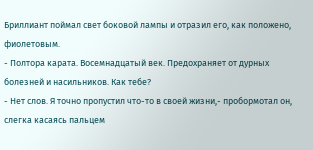Бриллиант поймал свет боковой лампы и отразил его, как положено, фиолетовым.
- Полтора карата. Восемнадцатый век. Предохраняет от дурных болезней и насильников. Как тебе?
- Нет слов. Я точно пропустил что-то в своей жизни,- пробормотал он, слегка касаясь пальцем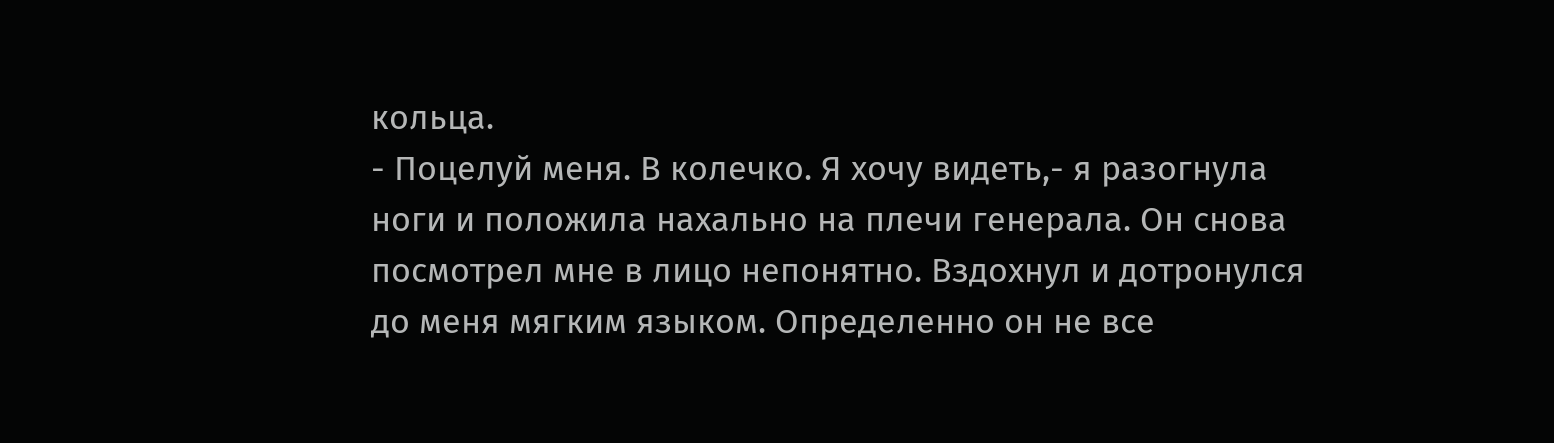кольца.
- Поцелуй меня. В колечко. Я хочу видеть,- я разогнула ноги и положила нахально на плечи генерала. Он снова посмотрел мне в лицо непонятно. Вздохнул и дотронулся до меня мягким языком. Определенно он не все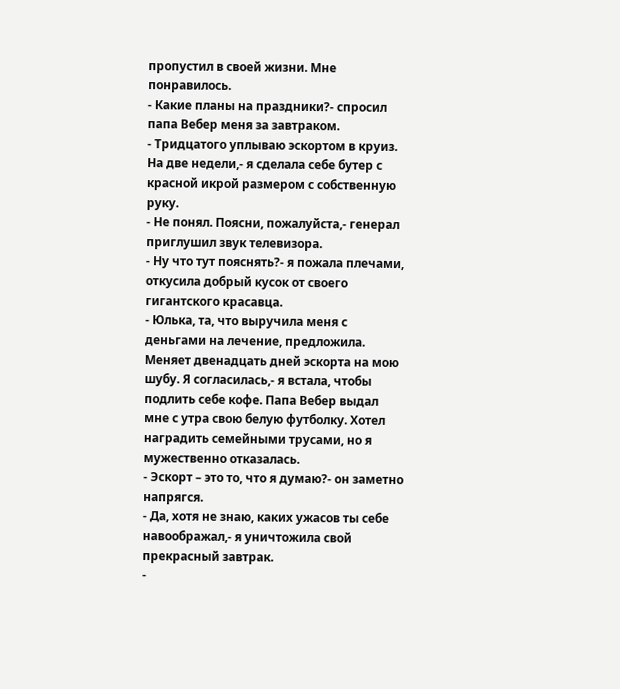пропустил в своей жизни. Мне понравилось.
- Какие планы на праздники?- спросил папа Вебер меня за завтраком.
- Тридцатого уплываю эскортом в круиз. На две недели,- я сделала себе бутер с красной икрой размером с собственную руку.
- Не понял. Поясни, пожалуйста,- генерал приглушил звук телевизора.
- Ну что тут пояснять?- я пожала плечами, откусила добрый кусок от своего гигантского красавца.
- Юлька, та, что выручила меня с деньгами на лечение, предложила. Меняет двенадцать дней эскорта на мою шубу. Я согласилась,- я встала, чтобы подлить себе кофе. Папа Вебер выдал мне с утра свою белую футболку. Хотел наградить семейными трусами, но я мужественно отказалась.
- Эскорт – это то, что я думаю?- он заметно напрягся.
- Да, хотя не знаю, каких ужасов ты себе навоображал,- я уничтожила свой прекрасный завтрак.
-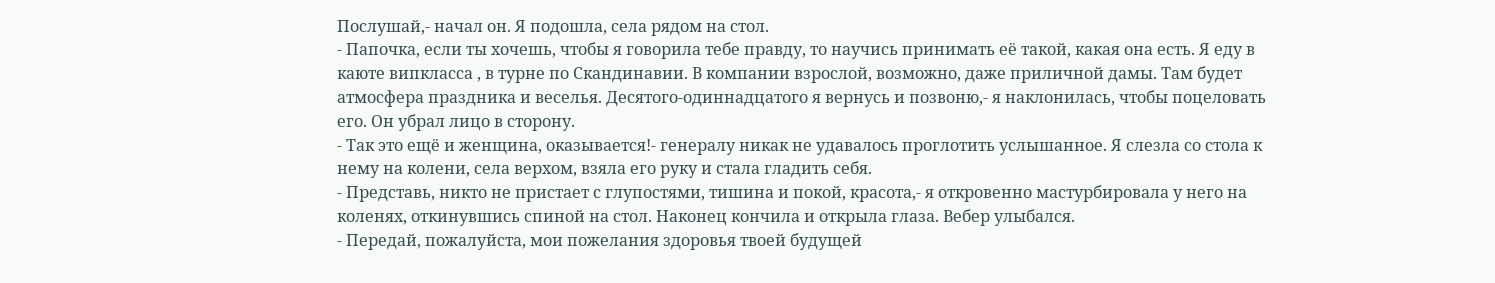Послушай,- начал он. Я подошла, села рядом на стол.
- Папочка, если ты хочешь, чтобы я говорила тебе правду, то научись принимать её такой, какая она есть. Я еду в каюте випкласса , в турне по Скандинавии. В компании взрослой, возможно, даже приличной дамы. Там будет атмосфера праздника и веселья. Десятого-одиннадцатого я вернусь и позвоню,- я наклонилась, чтобы поцеловать его. Он убрал лицо в сторону.
- Так это ещё и женщина, оказывается!- генералу никак не удавалось проглотить услышанное. Я слезла со стола к нему на колени, села верхом, взяла его руку и стала гладить себя.
- Представь, никто не пристает с глупостями, тишина и покой, красота,- я откровенно мастурбировала у него на коленях, откинувшись спиной на стол. Наконец кончила и открыла глаза. Вебер улыбался.
- Передай, пожалуйста, мои пожелания здоровья твоей будущей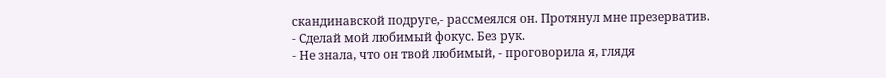скандинавской подруге,- рассмеялся он. Протянул мне презерватив.
- Сделай мой любимый фокус. Без рук.
- Не знала, что он твой любимый, - проговорила я, глядя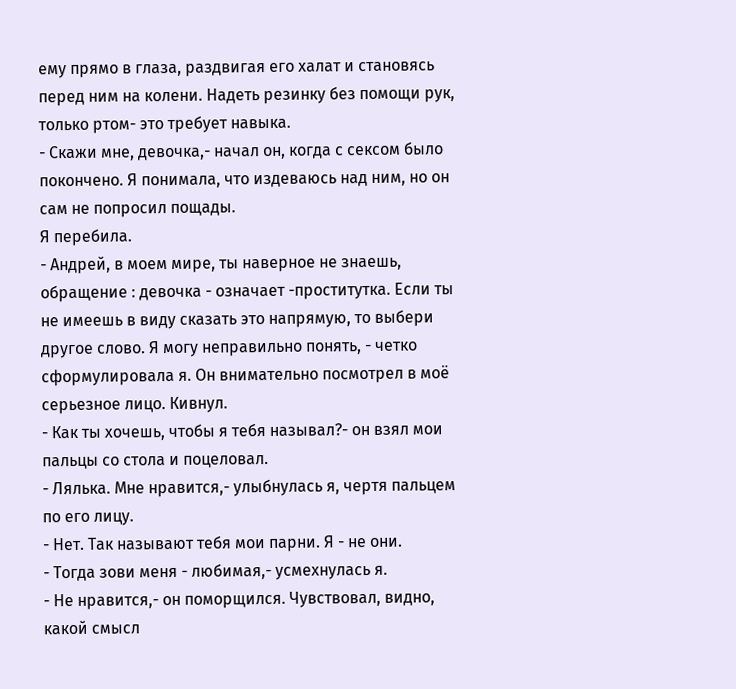ему прямо в глаза, раздвигая его халат и становясь перед ним на колени. Надеть резинку без помощи рук, только ртом- это требует навыка.
- Скажи мне, девочка,- начал он, когда с сексом было покончено. Я понимала, что издеваюсь над ним, но он сам не попросил пощады.
Я перебила.
- Андрей, в моем мире, ты наверное не знаешь, обращение : девочка - означает -проститутка. Если ты не имеешь в виду сказать это напрямую, то выбери другое слово. Я могу неправильно понять, - четко сформулировала я. Он внимательно посмотрел в моё серьезное лицо. Кивнул.
- Как ты хочешь, чтобы я тебя называл?- он взял мои пальцы со стола и поцеловал.
- Лялька. Мне нравится,- улыбнулась я, чертя пальцем по его лицу.
- Нет. Так называют тебя мои парни. Я - не они.
- Тогда зови меня - любимая,- усмехнулась я.
- Не нравится,- он поморщился. Чувствовал, видно, какой смысл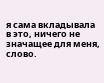я сама вкладывала в это, ничего не значащее для меня, слово.